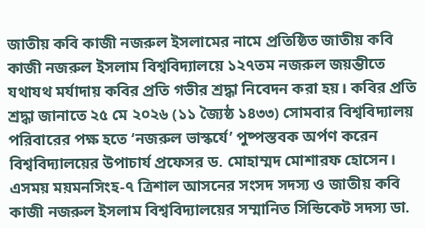জাতীয় কবি কাজী নজরুল ইসলামের নামে প্রতিষ্ঠিত জাতীয় কবি কাজী নজরুল ইসলাম বিশ্ববিদ্যালয়ে ১২৭তম নজরুল জয়ন্তীতে যথাযথ মর্যাদায় কবির প্রতি গভীর শ্রদ্ধা নিবেদন করা হয়। কবির প্রতি শ্রদ্ধা জানাতে ২৫ মে ২০২৬ (১১ জ্যৈষ্ঠ ১৪৩৩) সোমবার বিশ্ববিদ্যালয় পরিবারের পক্ষ হতে ‘নজরুল ভাস্কর্যে’ পুষ্পস্তবক অর্পণ করেন বিশ্ববিদ্যালয়ের উপাচার্য প্রফেসর ড. মোহাম্মদ মোশারফ হোসেন। এসময় ময়মনসিংহ-৭ ত্রিশাল আসনের সংসদ সদস্য ও জাতীয় কবি কাজী নজরুল ইসলাম বিশ্ববিদ্যালয়ের সম্মানিত সিন্ডিকেট সদস্য ডা.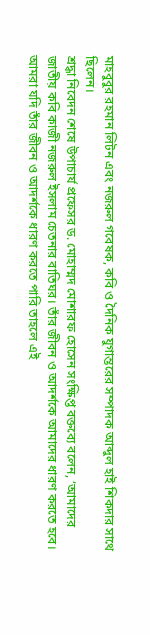মাহবুবুর রহমান লিটন এবং নজরুল গবেষক, কবি ও দৈনিক যুগান্তরের সম্পাদক আব্দুল হাই শিকদার সাথে ছিলেন।
শ্রদ্ধা নিবেদন শেষে উপাচার্য প্রফেসর ড. মোহাম্মদ মোশারফ হোসেন সংক্ষিপ্ত বক্তব্যে বলেন, ‘আমাদের জাতীয় কবি কাজী নজরুল ইসলাম চেতনার বাতিঘর। তাঁর জীবন ও আদর্শকে আমাদের ধারণ করতে হবে। আমরা যদি তাঁর জীবন ও আদর্শকে ধারণ করতে পারি তাহলে এই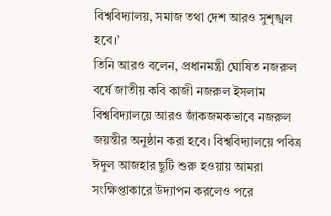বিশ্ববিদ্যালয়, সমাজ তথা দেশ আরও সুশৃঙ্খল হবে।’
তিনি আরও বলেন, প্রধানমন্ত্রী ঘোষিত নজরুল বর্ষে জাতীয় কবি কাজী নজরুল ইসলাম বিশ্ববিদ্যালয়ে আরও জাঁকজমকভাবে নজরুল জয়ন্তীর অনুষ্ঠান করা হবে। বিশ্ববিদ্যালয়ে পবিত্র ঈদুল আজহার ছুটি শুরু হওয়ায় আমরা সংক্ষিপ্তাকারে উদ্যাপন করলেও পরে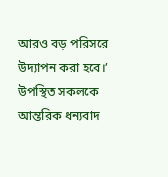আরও বড় পরিসরে উদ্যাপন করা হবে।’ উপস্থিত সকলকে আন্তরিক ধন্যবাদ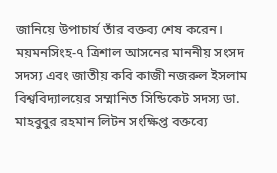জানিয়ে উপাচার্য তাঁর বক্তব্য শেষ করেন।
ময়মনসিংহ-৭ ত্রিশাল আসনের মাননীয় সংসদ সদস্য এবং জাতীয় কবি কাজী নজরুল ইসলাম বিশ্ববিদ্যালয়ের সম্মানিত সিন্ডিকেট সদস্য ডা. মাহবুবুর রহমান লিটন সংক্ষিপ্ত বক্তব্যে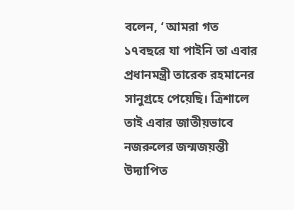বলেন, ‘ আমরা গত ১৭বছরে যা পাইনি তা এবার প্রধানমন্ত্রী তারেক রহমানের সানুগ্রহে পেয়েছি। ত্রিশালে তাই এবার জাতীয়ভাবে নজরুলের জন্মজয়ন্তী উদ্যাপিত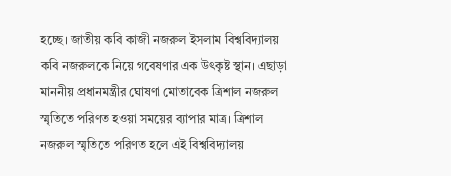হচ্ছে। জাতীয় কবি কাজী নজরুল ইসলাম বিশ্ববিদ্যালয় কবি নজরুলকে নিয়ে গবেষণার এক উৎকৃষ্ট স্থান। এছাড়া মাননীয় প্রধানমন্ত্রীর ঘোষণা মোতাবেক ত্রিশাল নজরুল স্মৃতিতে পরিণত হওয়া সময়ের ব্যাপার মাত্র। ত্রিশাল নজরুল স্মৃতিতে পরিণত হলে এই বিশ্ববিদ্যালয়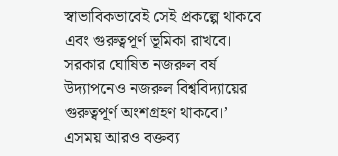স্বাভাবিকভাবেই সেই প্রকল্পে থাকবে এবং গুরুত্বপূর্ণ ভূমিকা রাখবে। সরকার ঘোষিত নজরুল বর্ষ উদ্যাপনেও নজরুল বিশ্ববিদ্যায়ের গুরুত্বপূর্ণ অংশগ্রহণ থাকবে।’
এসময় আরও বক্তব্য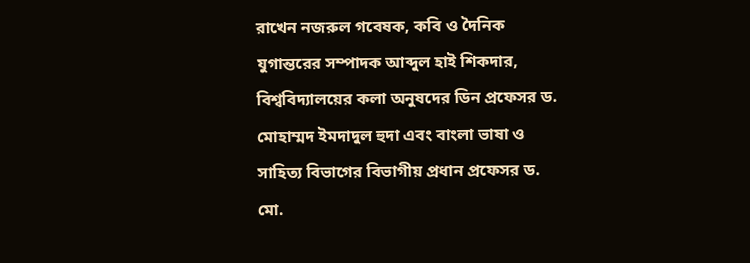রাখেন নজরুল গবেষক, কবি ও দৈনিক যুগান্তরের সম্পাদক আব্দুল হাই শিকদার, বিশ্ববিদ্যালয়ের কলা অনুষদের ডিন প্রফেসর ড. মোহাম্মদ ইমদাদুল হুদা এবং বাংলা ভাষা ও সাহিত্য বিভাগের বিভাগীয় প্রধান প্রফেসর ড. মো.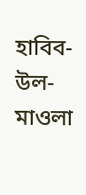হাবিব-উল-মাওলা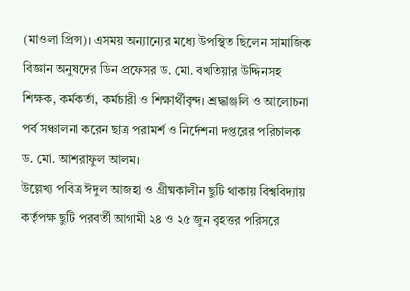(মাওলা প্রিন্স)। এসময় অন্যান্যের মধ্যে উপস্থিত ছিলেন সামাজিক বিজ্ঞান অনুষদের ডিন প্রফেসর ড. মো. বখতিয়ার উদ্দিনসহ শিক্ষক, কর্মকর্তা, কর্মচারী ও শিক্ষার্থীবৃন্দ। শ্রদ্ধাঞ্জলি ও আলোচনা পর্ব সঞ্চালনা করেন ছাত্র পরামর্শ ও নির্দেশনা দপ্তরের পরিচালক ড. মো. আশরাফুল আলম।
উল্লেখ্য পবিত্র ঈদুল আজহা ও গ্রীষ্মকালীন ছুটি থাকায় বিশ্ববিদ্যায় কর্তৃপক্ষ ছুটি পরবর্তী আগামী ২৪ ও ২৫ জুন বৃহত্তর পরিসরে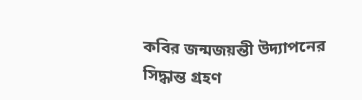কবির জন্মজয়ন্তী উদ্যাপনের সিদ্ধান্ত গ্রহণ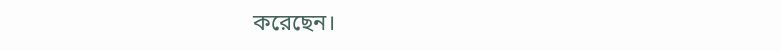করেছেন।